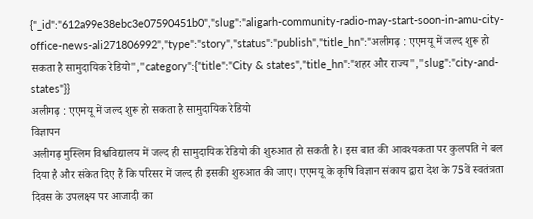{"_id":"612a99e38ebc3e07590451b0","slug":"aligarh-community-radio-may-start-soon-in-amu-city-office-news-ali271806992","type":"story","status":"publish","title_hn":"अलीगढ़ : एएमयू में जल्द शुरू हो सकता है सामुदायिक रेडियो","category":{"title":"City & states","title_hn":"शहर और राज्य","slug":"city-and-states"}}
अलीगढ़ : एएमयू में जल्द शुरू हो सकता है सामुदायिक रेडियो
विज्ञापन
अलीगढ़ मुस्लिम विश्वविद्यालय में जल्द ही सामुदायिक रेडियो की शुरुआत हो सकती है। इस बात की आवश्यकता पर कुलपति ने बल दिया है और संकेत दिए हैं कि परिसर में जल्द ही इसकी शुरुआत की जाए। एएमयू के कृषि विज्ञान संकाय द्वारा देश के 75वें स्वतंत्रता दिवस के उपलक्ष्य पर आजादी का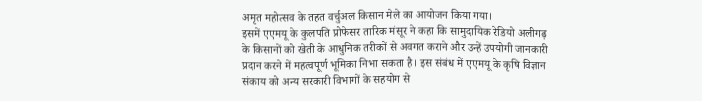अमृत महोत्सव के तहत वर्चुअल किसान मेले का आयोजन किया गया।
इसमें एएमयू के कुलपति प्रोफेसर तारिक मंसूर ने कहा कि सामुदायिक रेडियो अलीगढ़ के किसानों को खेती के आधुनिक तरीकों से अवगत कराने और उन्हें उपयोगी जानकारी प्रदान करने में महत्वपूर्ण भूमिका निभा सकता है। इस संबंध में एएमयू के कृषि विज्ञान संकाय को अन्य सरकारी विभागों के सहयोग से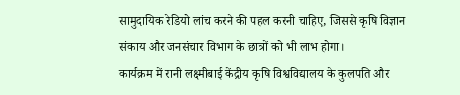सामुदायिक रेडियो लांच करने की पहल करनी चाहिए, जिससे कृषि विज्ञान संकाय और जनसंचार विभाग के छात्रों को भी लाभ होगा।
कार्यक्रम में रानी लक्ष्मीबाई केंद्रीय कृषि विश्वविद्यालय के कुलपति और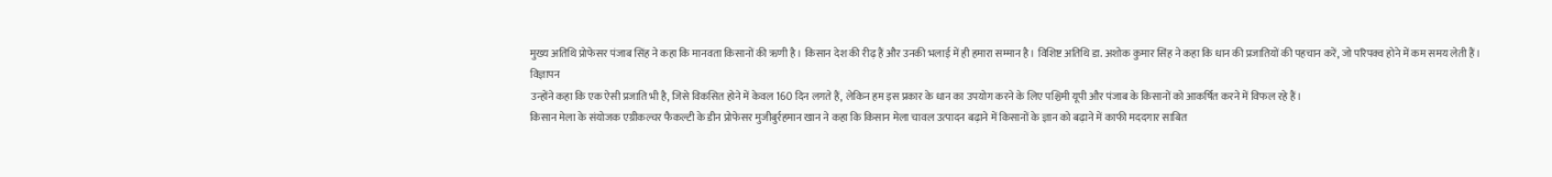मुख्य अतिथि प्रोफेसर पंजाब सिंह ने कहा कि मानवता किसानों की ऋणी है। किसान देश की रीढ़ हैं और उनकी भलाई में ही हमारा सम्मान है। विशिष्ट अतिथि डा. अशोक कुमार सिंह ने कहा कि धान की प्रजातियों की पहचान करें, जो परिपक्व होने में कम समय लेती हैं।
विज्ञापन
उन्होंने कहा कि एक ऐसी प्रजाति भी है, जिसे विकसित होने में केवल 160 दिन लगते हैं, लेकिन हम इस प्रकार के धान का उपयोग करने के लिए पश्चिमी यूपी और पंजाब के किसानों को आकर्षित करने में विफल रहे हैं।
किसान मेला के संयोजक एग्रीकल्चर फैकल्टी के डीन प्रोफेसर मुजीबुर्रहमान खान ने कहा कि किसान मेला चावल उत्पादन बढ़ाने में किसानों के ज्ञान को बढ़ाने में काफी मददगार साबित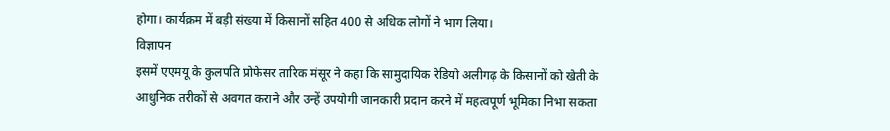होगा। कार्यक्रम में बड़ी संख्या में किसानों सहित 400 से अधिक लोगों ने भाग लिया।
विज्ञापन
इसमें एएमयू के कुलपति प्रोफेसर तारिक मंसूर ने कहा कि सामुदायिक रेडियो अलीगढ़ के किसानों को खेती के आधुनिक तरीकों से अवगत कराने और उन्हें उपयोगी जानकारी प्रदान करने में महत्वपूर्ण भूमिका निभा सकता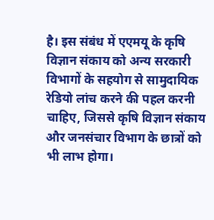है। इस संबंध में एएमयू के कृषि विज्ञान संकाय को अन्य सरकारी विभागों के सहयोग से सामुदायिक रेडियो लांच करने की पहल करनी चाहिए, जिससे कृषि विज्ञान संकाय और जनसंचार विभाग के छात्रों को भी लाभ होगा।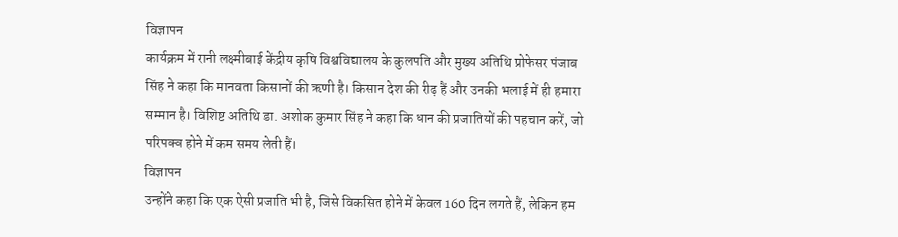विज्ञापन
कार्यक्रम में रानी लक्ष्मीबाई केंद्रीय कृषि विश्वविद्यालय के कुलपति और मुख्य अतिथि प्रोफेसर पंजाब सिंह ने कहा कि मानवता किसानों की ऋणी है। किसान देश की रीढ़ हैं और उनकी भलाई में ही हमारा सम्मान है। विशिष्ट अतिथि डा. अशोक कुमार सिंह ने कहा कि धान की प्रजातियों की पहचान करें, जो परिपक्व होने में कम समय लेती हैं।
विज्ञापन
उन्होंने कहा कि एक ऐसी प्रजाति भी है, जिसे विकसित होने में केवल 160 दिन लगते हैं, लेकिन हम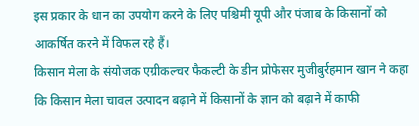इस प्रकार के धान का उपयोग करने के लिए पश्चिमी यूपी और पंजाब के किसानों को आकर्षित करने में विफल रहे हैं।
किसान मेला के संयोजक एग्रीकल्चर फैकल्टी के डीन प्रोफेसर मुजीबुर्रहमान खान ने कहा कि किसान मेला चावल उत्पादन बढ़ाने में किसानों के ज्ञान को बढ़ाने में काफी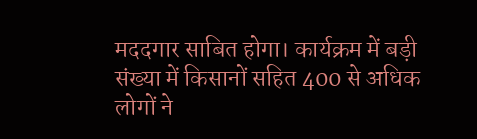मददगार साबित होगा। कार्यक्रम में बड़ी संख्या में किसानों सहित 400 से अधिक लोगों ने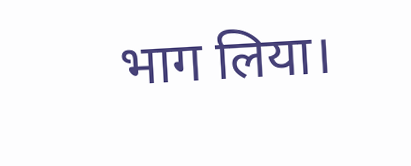भाग लिया।